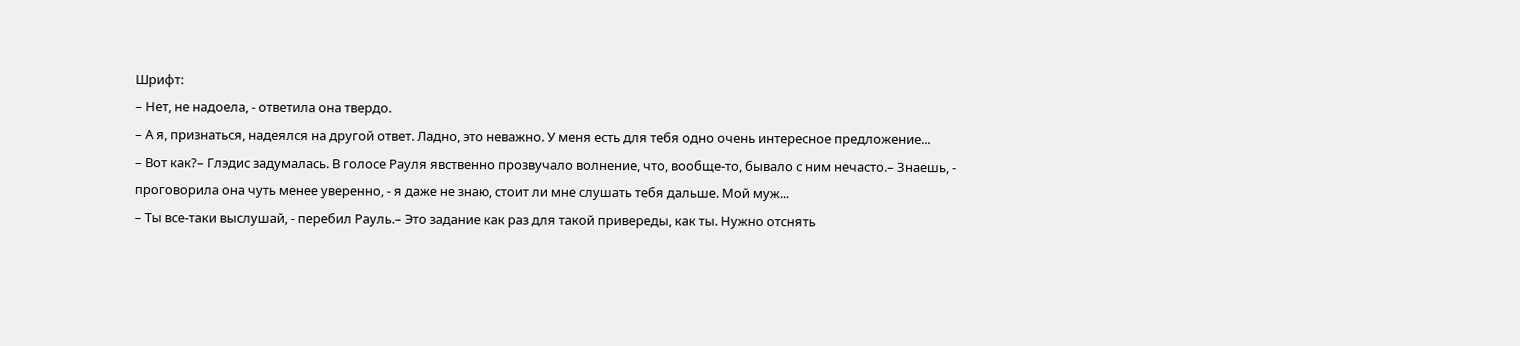Шрифт:
– Нет, не надоела, - ответила она твердо.
– А я, признаться, надеялся на другой ответ. Ладно, это неважно. У меня есть для тебя одно очень интересное предложение...
– Вот как?– Глэдис задумалась. В голосе Рауля явственно прозвучало волнение, что, вообще-то, бывало с ним нечасто.– Знаешь, - проговорила она чуть менее уверенно, - я даже не знаю, стоит ли мне слушать тебя дальше. Мой муж...
– Ты все-таки выслушай, - перебил Рауль.– Это задание как раз для такой привереды, как ты. Нужно отснять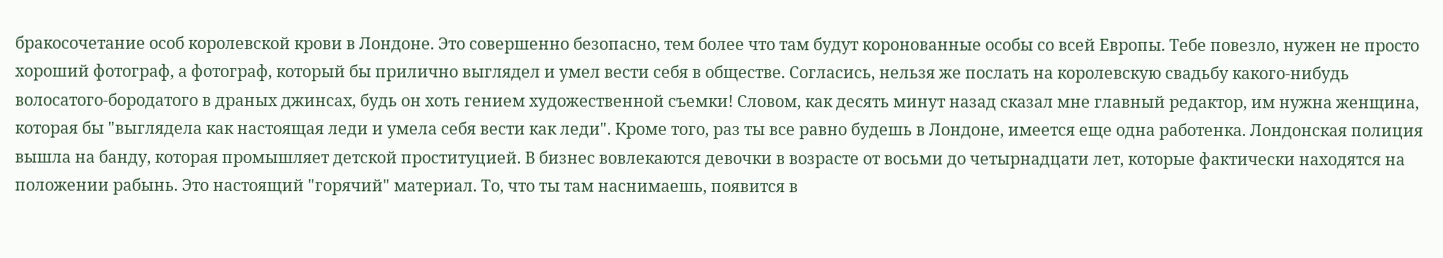бракосочетание особ королевской крови в Лондоне. Это совершенно безопасно, тем более что там будут коронованные особы со всей Европы. Тебе повезло, нужен не просто хороший фотограф, а фотограф, который бы прилично выглядел и умел вести себя в обществе. Согласись, нельзя же послать на королевскую свадьбу какого-нибудь волосатого-бородатого в драных джинсах, будь он хоть гением художественной съемки! Словом, как десять минут назад сказал мне главный редактор, им нужна женщина, которая бы "выглядела как настоящая леди и умела себя вести как леди". Кроме того, раз ты все равно будешь в Лондоне, имеется еще одна работенка. Лондонская полиция вышла на банду, которая промышляет детской проституцией. В бизнес вовлекаются девочки в возрасте от восьми до четырнадцати лет, которые фактически находятся на положении рабынь. Это настоящий "горячий" материал. То, что ты там наснимаешь, появится в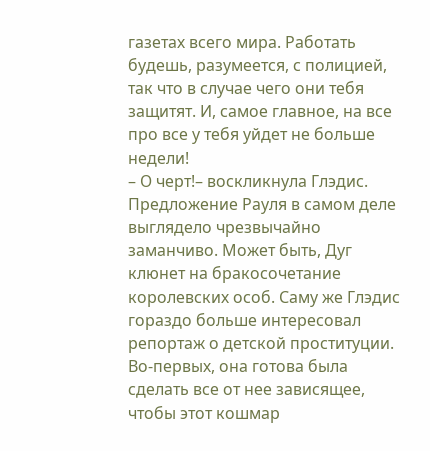газетах всего мира. Работать будешь, разумеется, с полицией, так что в случае чего они тебя защитят. И, самое главное, на все про все у тебя уйдет не больше недели!
– О черт!– воскликнула Глэдис. Предложение Рауля в самом деле выглядело чрезвычайно заманчиво. Может быть, Дуг клюнет на бракосочетание королевских особ. Саму же Глэдис гораздо больше интересовал репортаж о детской проституции. Во-первых, она готова была сделать все от нее зависящее, чтобы этот кошмар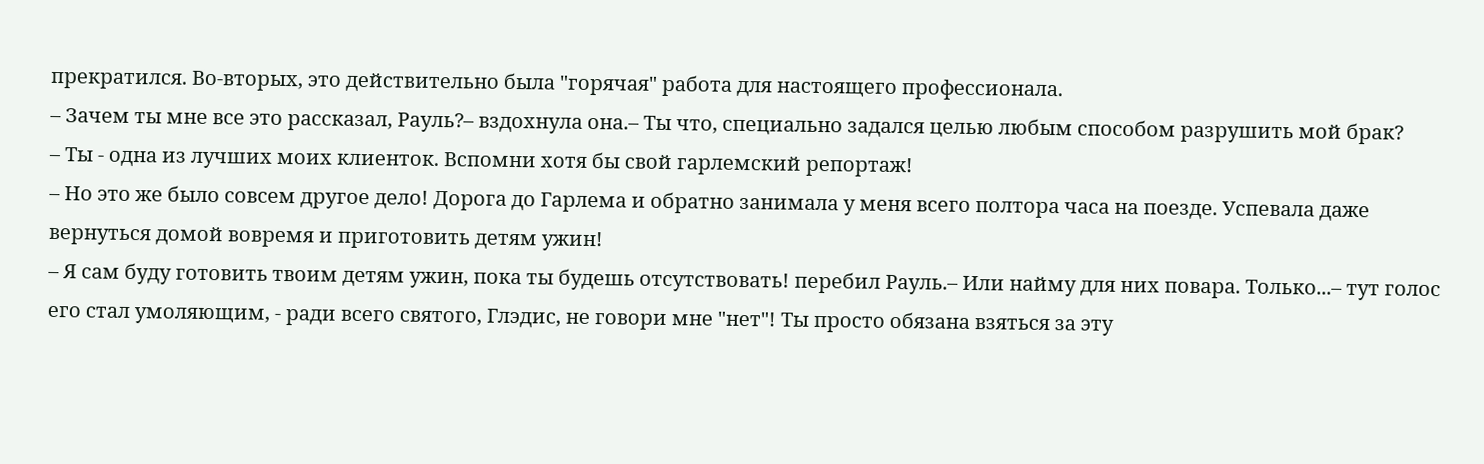прекратился. Во-вторых, это действительно была "горячая" работа для настоящего профессионала.
– Зачем ты мне все это рассказал, Рауль?– вздохнула она.– Ты что, специально задался целью любым способом разрушить мой брак?
– Ты - одна из лучших моих клиенток. Вспомни хотя бы свой гарлемский репортаж!
– Но это же было совсем другое дело! Дорога до Гарлема и обратно занимала у меня всего полтора часа на поезде. Успевала даже вернуться домой вовремя и приготовить детям ужин!
– Я сам буду готовить твоим детям ужин, пока ты будешь отсутствовать! перебил Рауль.– Или найму для них повара. Только...– тут голос его стал умоляющим, - ради всего святого, Глэдис, не говори мне "нет"! Ты просто обязана взяться за эту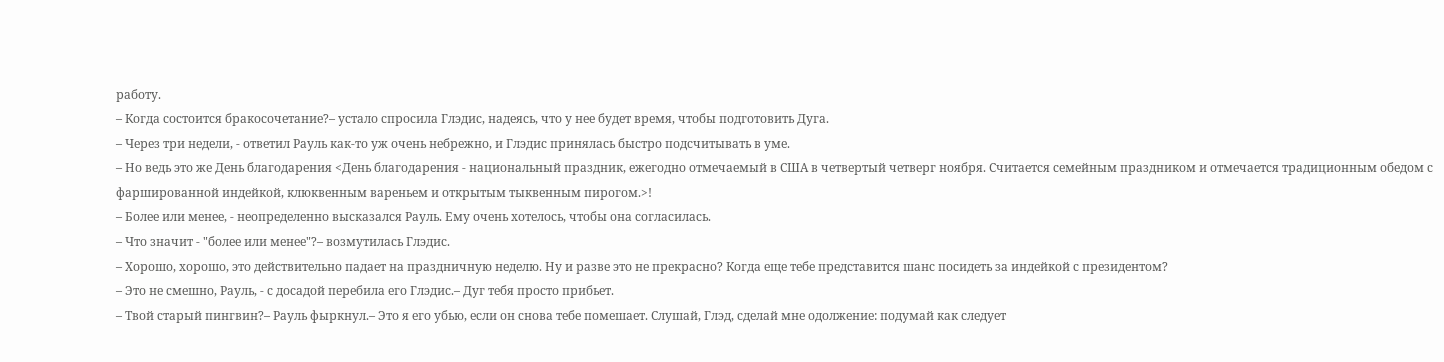работу.
– Когда состоится бракосочетание?– устало спросила Глэдис, надеясь, что у нее будет время, чтобы подготовить Дуга.
– Через три недели, - ответил Рауль как-то уж очень небрежно, и Глэдис принялась быстро подсчитывать в уме.
– Но ведь это же День благодарения <День благодарения - национальный праздник, ежегодно отмечаемый в США в четвертый четверг ноября. Считается семейным праздником и отмечается традиционным обедом с фаршированной индейкой, клюквенным вареньем и открытым тыквенным пирогом.>!
– Более или менее, - неопределенно высказался Рауль. Ему очень хотелось, чтобы она согласилась.
– Что значит - "более или менее"?– возмутилась Глэдис.
– Хорошо, хорошо, это действительно падает на праздничную неделю. Ну и разве это не прекрасно? Когда еще тебе представится шанс посидеть за индейкой с президентом?
– Это не смешно, Рауль, - с досадой перебила его Глэдис.– Дуг тебя просто прибьет.
– Твой старый пингвин?– Рауль фыркнул.– Это я его убью, если он снова тебе помешает. Слушай, Глэд, сделай мне одолжение: подумай как следует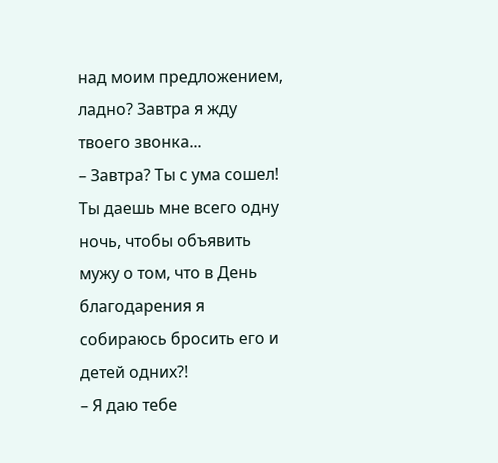над моим предложением, ладно? Завтра я жду твоего звонка...
– Завтра? Ты с ума сошел! Ты даешь мне всего одну ночь, чтобы объявить мужу о том, что в День благодарения я собираюсь бросить его и детей одних?!
– Я даю тебе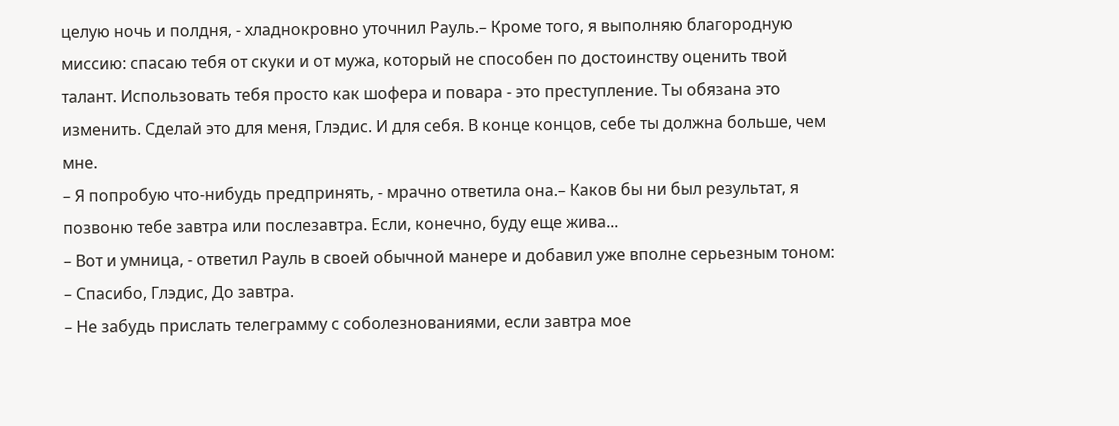целую ночь и полдня, - хладнокровно уточнил Рауль.– Кроме того, я выполняю благородную миссию: спасаю тебя от скуки и от мужа, который не способен по достоинству оценить твой талант. Использовать тебя просто как шофера и повара - это преступление. Ты обязана это изменить. Сделай это для меня, Глэдис. И для себя. В конце концов, себе ты должна больше, чем мне.
– Я попробую что-нибудь предпринять, - мрачно ответила она.– Каков бы ни был результат, я позвоню тебе завтра или послезавтра. Если, конечно, буду еще жива...
– Вот и умница, - ответил Рауль в своей обычной манере и добавил уже вполне серьезным тоном:
– Спасибо, Глэдис, До завтра.
– Не забудь прислать телеграмму с соболезнованиями, если завтра мое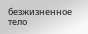безжизненное тело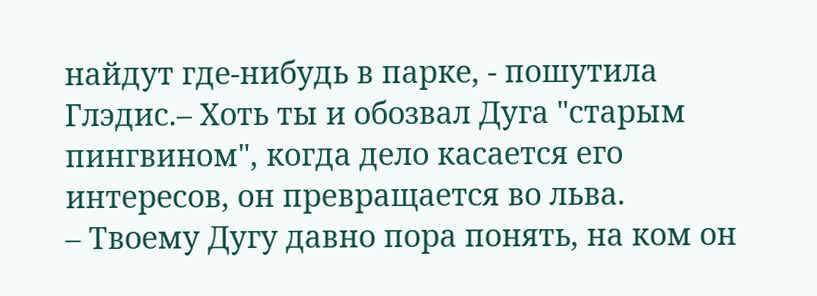найдут где-нибудь в парке, - пошутила Глэдис.– Хоть ты и обозвал Дуга "старым пингвином", когда дело касается его интересов, он превращается во льва.
– Твоему Дугу давно пора понять, на ком он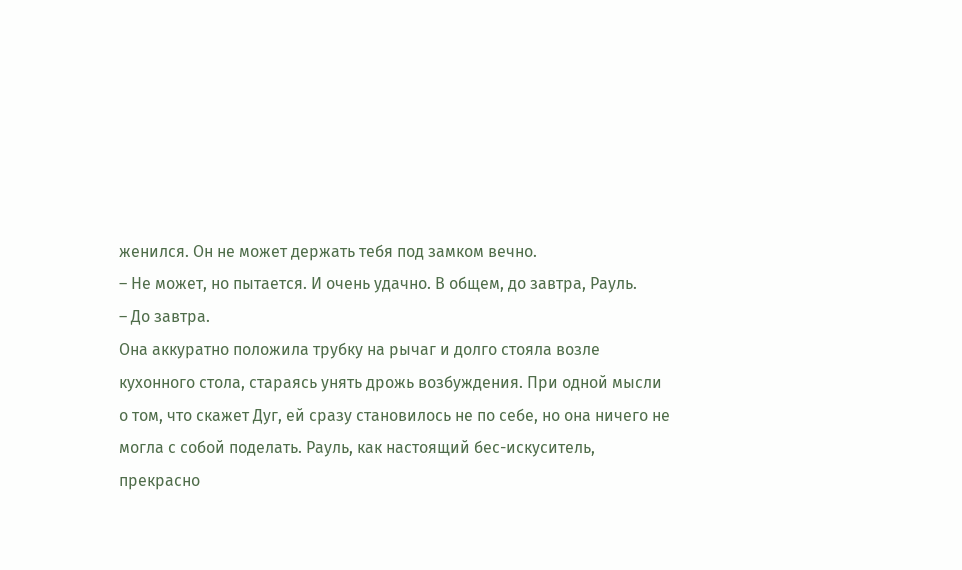женился. Он не может держать тебя под замком вечно.
– Не может, но пытается. И очень удачно. В общем, до завтра, Рауль.
– До завтра.
Она аккуратно положила трубку на рычаг и долго стояла возле кухонного стола, стараясь унять дрожь возбуждения. При одной мысли о том, что скажет Дуг, ей сразу становилось не по себе, но она ничего не могла с собой поделать. Рауль, как настоящий бес-искуситель, прекрасно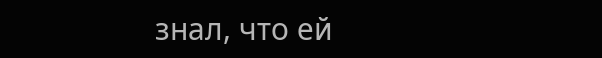знал, что ей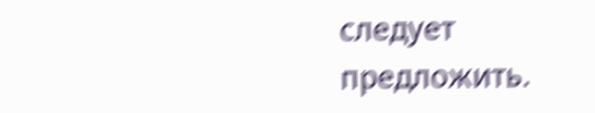следует предложить.